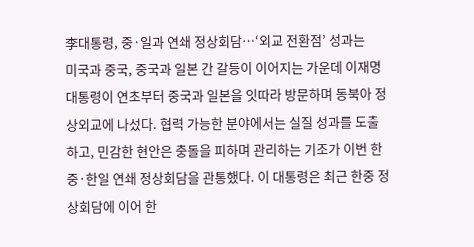李대통령, 중·일과 연쇄 정상회담…‘외교 전환점’ 성과는
미국과 중국, 중국과 일본 간 갈등이 이어지는 가운데 이재명 대통령이 연초부터 중국과 일본을 잇따라 방문하며 동북아 정상외교에 나섰다. 협력 가능한 분야에서는 실질 성과를 도출하고, 민감한 현안은 충돌을 피하며 관리하는 기조가 이번 한중·한일 연쇄 정상회담을 관통했다. 이 대통령은 최근 한중 정상회담에 이어 한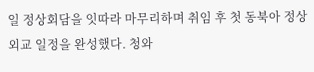일 정상회담을 잇따라 마무리하며 취임 후 첫 동북아 정상외교 일정을 완성했다. 청와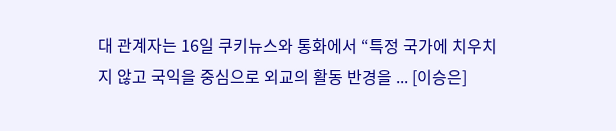대 관계자는 16일 쿠키뉴스와 통화에서 “특정 국가에 치우치지 않고 국익을 중심으로 외교의 활동 반경을 ... [이승은]